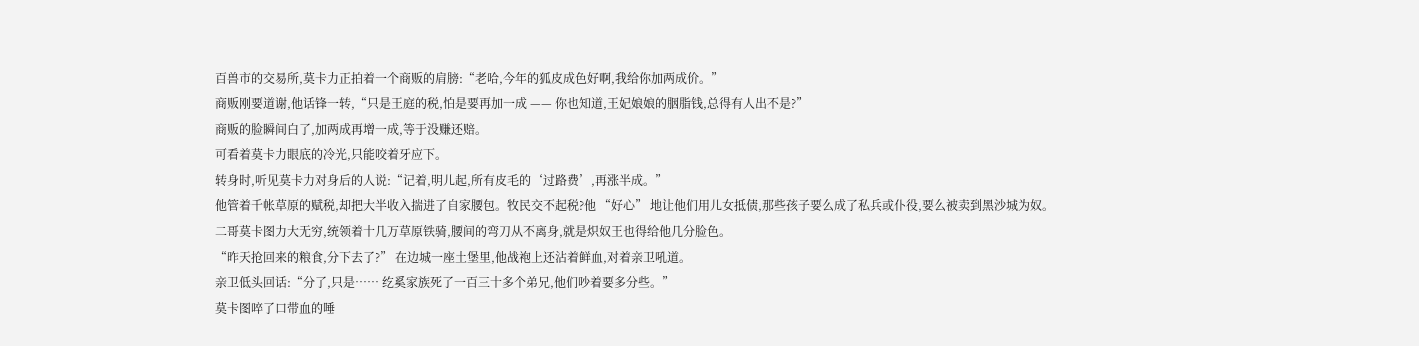百兽市的交易所,莫卡力正拍着一个商贩的肩膀:“老哈,今年的狐皮成色好啊,我给你加两成价。”
商贩刚要道谢,他话锋一转,“只是王庭的税,怕是要再加一成 —— 你也知道,王妃娘娘的胭脂钱,总得有人出不是?”
商贩的脸瞬间白了,加两成再增一成,等于没赚还赔。
可看着莫卡力眼底的冷光,只能咬着牙应下。
转身时,听见莫卡力对身后的人说:“记着,明儿起,所有皮毛的‘过路费’,再涨半成。”
他管着千帐草原的赋税,却把大半收入揣进了自家腰包。牧民交不起税?他 “好心” 地让他们用儿女抵债,那些孩子要么成了私兵或仆役,要么被卖到黑沙城为奴。
二哥莫卡图力大无穷,统领着十几万草原铁骑,腰间的弯刀从不离身,就是炽奴王也得给他几分脸色。
“昨天抢回来的粮食,分下去了?” 在边城一座土堡里,他战袍上还沾着鲜血,对着亲卫吼道。
亲卫低头回话:“分了,只是…… 纥奚家族死了一百三十多个弟兄,他们吵着要多分些。”
莫卡图啐了口带血的唾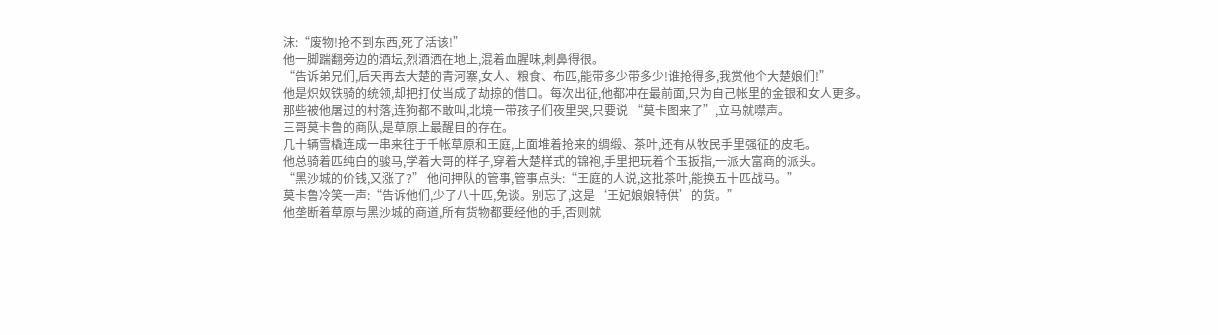沫:“废物!抢不到东西,死了活该!”
他一脚踹翻旁边的酒坛,烈酒洒在地上,混着血腥味,刺鼻得很。
“告诉弟兄们,后天再去大楚的青河寨,女人、粮食、布匹,能带多少带多少!谁抢得多,我赏他个大楚娘们!”
他是炽奴铁骑的统领,却把打仗当成了劫掠的借口。每次出征,他都冲在最前面,只为自己帐里的金银和女人更多。
那些被他屠过的村落,连狗都不敢叫,北境一带孩子们夜里哭,只要说 “莫卡图来了”,立马就噤声。
三哥莫卡鲁的商队,是草原上最醒目的存在。
几十辆雪橇连成一串来往于千帐草原和王庭,上面堆着抢来的绸缎、茶叶,还有从牧民手里强征的皮毛。
他总骑着匹纯白的骏马,学着大哥的样子,穿着大楚样式的锦袍,手里把玩着个玉扳指,一派大富商的派头。
“黑沙城的价钱,又涨了?” 他问押队的管事,管事点头:“王庭的人说,这批茶叶,能换五十匹战马。”
莫卡鲁冷笑一声:“告诉他们,少了八十匹,免谈。别忘了,这是‘王妃娘娘特供’的货。”
他垄断着草原与黑沙城的商道,所有货物都要经他的手,否则就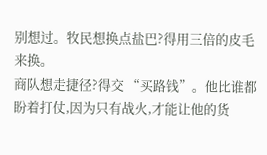别想过。牧民想换点盐巴?得用三倍的皮毛来换。
商队想走捷径?得交 “买路钱”。他比谁都盼着打仗,因为只有战火,才能让他的货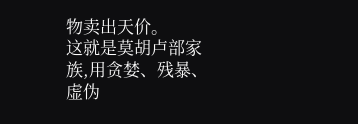物卖出天价。
这就是莫胡卢部家族,用贪婪、残暴、虚伪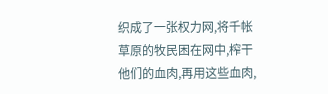织成了一张权力网,将千帐草原的牧民困在网中,榨干他们的血肉,再用这些血肉,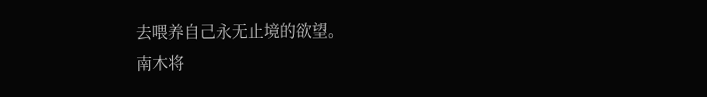去喂养自己永无止境的欲望。
南木将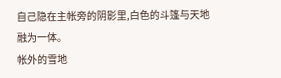自己隐在主帐旁的阴影里,白色的斗篷与天地融为一体。
帐外的雪地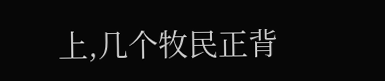上,几个牧民正背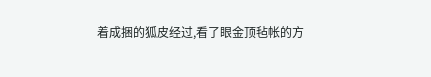着成捆的狐皮经过,看了眼金顶毡帐的方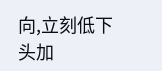向,立刻低下头加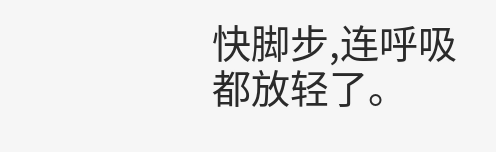快脚步,连呼吸都放轻了。